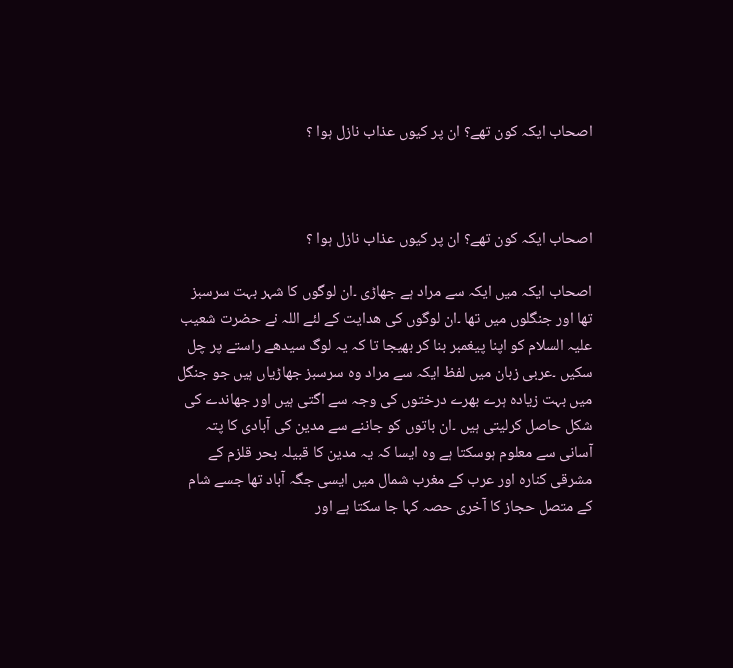اصحاب ایکہ کون تھے؟ ان پر کیوں عذاب نازل ہوا ؟



اصحاب ایکہ کون تھے؟ ان پر کیوں عذاب نازل ہوا ؟

اصحاب ایکہ میں ایکہ سے مراد ہے جھاڑی ۔ان لوگوں کا شہر بہت سرسبز تھا اور جنگلوں میں تھا ۔ان لوگوں کی ھدایت کے لئے اللہ نے حضرت شعیب علیہ السلام کو اپنا پیغمبر بنا کر بھیجا تا کہ یہ لوگ سیدھے راستے پر چل سکیں ۔عربی زبان میں لفظ ایکہ سے مراد وہ سرسبز جھاڑیاں ہیں جو جنگل میں بہت زیادہ ہرے بھرے درختوں کی وجہ سے اگتی ہیں اور جھاندے کی شکل حاصل کرلیتی ہیں ۔ان باتوں کو جاننے سے مدین کی آبادی کا پتہ آسانی سے معلوم ہوسکتا ہے وہ ایسا کہ یہ مدین کا قبیلہ بحر قلزم کے مشرقی کنارہ اور عرب کے مغرب شمال میں ایسی جگہ آباد تھا جسے شام کے متصل حجاز کا آخری حصہ کہا جا سکتا ہے اور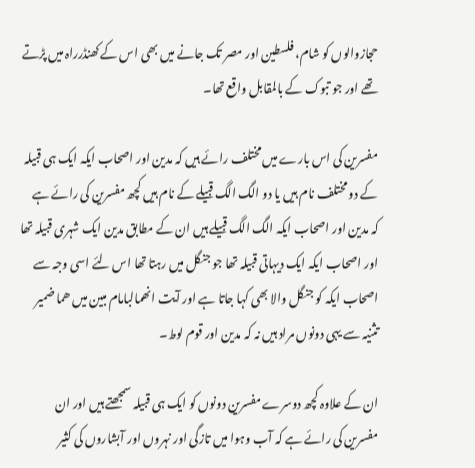حجازوالوں کو شام، فلسطین اور مصر تک جانے میں بھی اس کے کھنڈرراہ میں پڑتے تھے اور جو تبوک کے بالمقابل واقع تھا۔

مفسرین کی اس بارے میں مختلف رائے ہیں کہ مدین اور اصحاب ایکہ ایک ہی قبیلہ کے دو مختلف نام ہیں یا دو الگ الگ قبیلے کے نام ہیں کچھ مفسرین کی رائے ہے کہ مدین اور اصحاب ایکہ الگ الگ قبیلے ہیں ان کے مطابق مدین ایک شہری قبیلہ تھا اور اصحاب ایکہ ایک دیہاتی قبیلہ تھا جو جنگل میں رہتا تھا اس لئے اسی وجہ سے اصحاب ایکہ کو جنگل والا بھی کہا جاتا ہے اور آیت انھمالبامام مبین میں ھما ضمیر تثنیہ سے یہی دونوں مراد ہیں نہ کہ مدین اور قوم لوط۔

ان کے علاوہ کچھ دوسرے مفسرین دونوں کو ایک ہی قبیلہ سمجھتے ہیں اور ان مفسرین کی رائے ہے کہ آب وہوا میں تازگی اور نہروں اور آبشاروں کی کثیر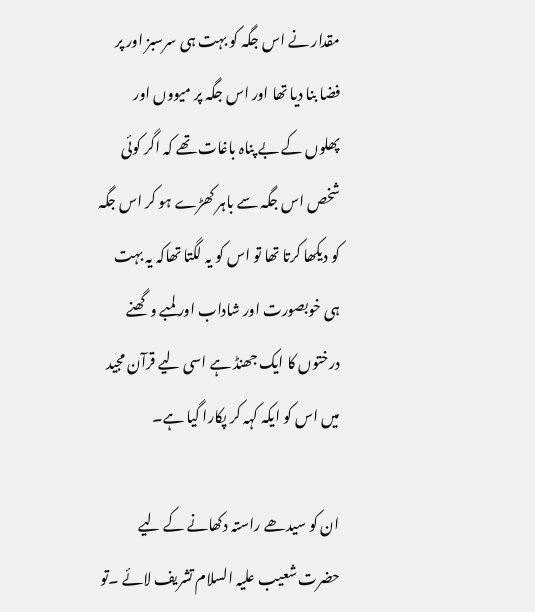مقدار نے اس جگہ کو بہت ہی سرسبز اور پر فضا بنا دیا تھا اور اس جگہ پر میووں اور پھلوں کے بے پناہ باغات تھے کہ اگر کوئی شخص اس جگہ سے باہر کھڑے ہو کر اس جگہ کو دیکھا کرتا تھا تو اس کو یہ لگتا تھاکہ یہ بہت ہی خوبصورت اور شاداب اور لمبے و گھنے درختوں کا ایک جھنڈ ہے اسی لیے قرآن مجید میں اس کو ایکہ کہہ کر پکارا گیا ہے۔

ان کو سیدھے راستہ دکھانے کے لیے حضرت شعیب علیہ السلام تشریف لائے ۔تو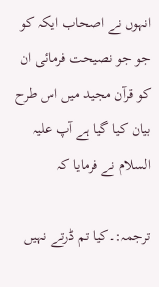انہوں نے اصحاب ایکہ کو جو جو نصیحت فرمائی ان کو قرآن مجید میں اس طرح بیان کیا گیا ہے آپ علیہ السلام نے فرمایا کہ

ترجمہ:۔کیا تم ڈرتے نہیں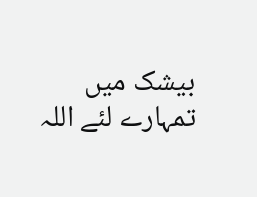بیشک میں تمہارے لئے اللہ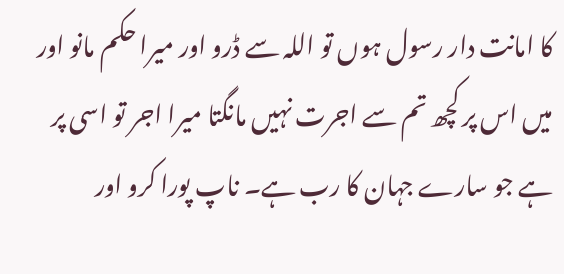کا امانت دار رسول ہوں تو اللہ سے ڈرو اور میرا حکم مانو اور میں اس پر کچھ تم سے اجرت نہیں مانگتا میرا اجر تو اسی پر ہے جو سارے جہان کا رب ہے۔ ناپ پورا کرو اور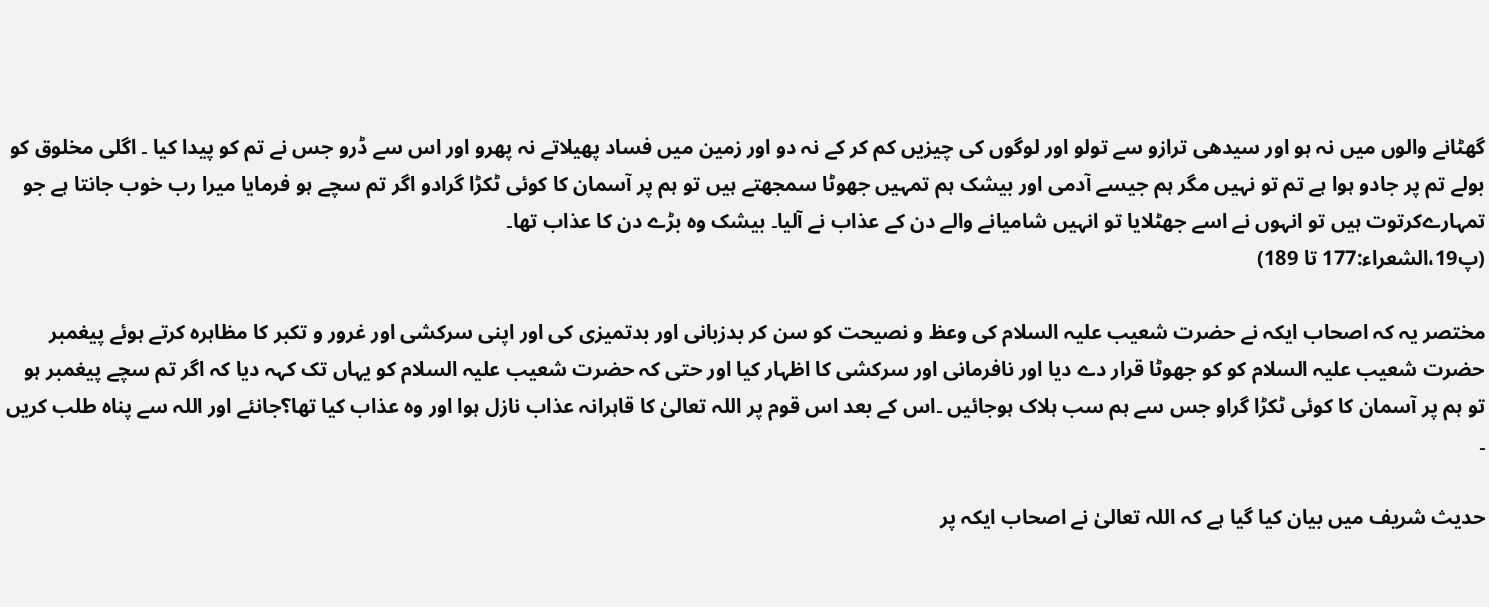گھٹانے والوں میں نہ ہو اور سیدھی ترازو سے تولو اور لوگوں کی چیزیں کم کر کے نہ دو اور زمین میں فساد پھیلاتے نہ پھرو اور اس سے ڈرو جس نے تم کو پیدا کیا ۔ اگلی مخلوق کو بولے تم پر جادو ہوا ہے تم تو نہیں مگر ہم جیسے آدمی اور بیشک ہم تمہیں جھوٹا سمجھتے ہیں تو ہم پر آسمان کا کوئی ٹکڑا گرادو اگر تم سچے ہو فرمایا میرا رب خوب جانتا ہے جو تمہارےکرتوت ہیں تو انہوں نے اسے جھٹلایا تو انہیں شامیانے والے دن کے عذاب نے آلیا۔ بیشک وہ بڑے دن کا عذاب تھا۔
(پ19،الشعراء:177 تا 189)

مختصر یہ کہ اصحاب ایکہ نے حضرت شعیب علیہ السلام کی وعظ و نصیحت کو سن کر بدزبانی اور بدتمیزی کی اور اپنی سرکشی اور غرور و تکبر کا مظاہرہ کرتے ہوئے پیغمبر حضرت شعیب علیہ السلام کو کو جھوٹا قرار دے دیا اور نافرمانی اور سرکشی کا اظہار کیا اور حتی کہ حضرت شعیب علیہ السلام کو یہاں تک کہہ دیا کہ اگر تم سچے پیغمبر ہو تو ہم پر آسمان کا کوئی ٹکڑا گراو جس سے ہم سب ہلاک ہوجائیں ۔اس کے بعد اس قوم پر اللہ تعالیٰ کا قاہرانہ عذاب نازل ہوا اور وہ عذاب کیا تھا؟جانئے اور اللہ سے پناہ طلب کریں ۔

حدیث شریف میں بیان کیا گیا ہے کہ اللہ تعالیٰ نے اصحاب ایکہ پر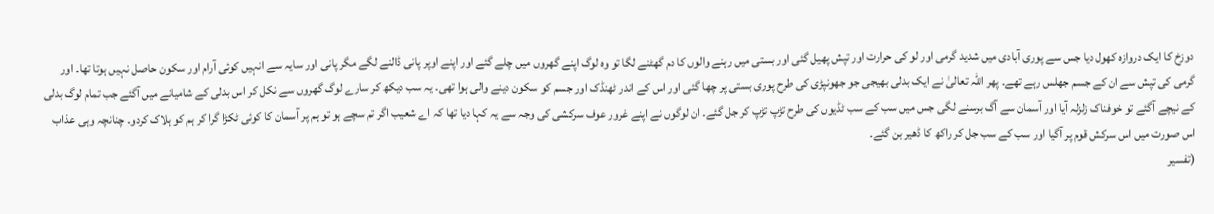دوزخ کا ایک دروازہ کھول دیا جس سے پوری آبادی میں شدید گرمی اور لو کی حرارت اور تپش پھیل گئی اور بستی میں رہنے والوں کا دم گھٹنے لگا تو وہ لوگ اپنے گھروں میں چلے گئے اور اپنے اوپر پانی ڈالنے لگے مگر پانی اور سایہ سے انہیں کوئی آرام اور سکون حاصل نہیں ہوتا تھا۔ اور گرمی کی تپش سے ان کے جسم جھلس رہے تھے۔ پھر اللہ تعالیٰ نے ایک بدلی بھیجی جو جھونپڑی کی طرح پوری بستی پر چھا گئی اور اس کے اندر ٹھنڈک اور جسم کو سکون دینے والی ہوا تھی۔ یہ سب دیکھ کر سارے لوگ گھروں سے نکل کر اس بدلی کے شامیانے میں آگئے جب تمام لوگ بدلی کے نیچے آگئے تو خوفناک زلزلہ آیا اور آسمان سے آگ برسنے لگی جس میں سب کے سب ٹڈیوں کی طرح تڑپ تڑپ کر جل گئے۔ ان لوگوں نے اپنے غرور عوف سرکشی کی وجہ سے یہ کہا دیا تھا کہ اے شعیب اگر تم سچے ہو تو ہم پر آسمان کا کوئی ٹکڑا گرا کر ہم کو ہلاک کردو۔ چنانچہ وہی عذاب اس صورت میں اس سرکش قوم پر آگیا اور سب کے سب جل کر راکھ کا ڈھیر بن گئے۔
(تفسیر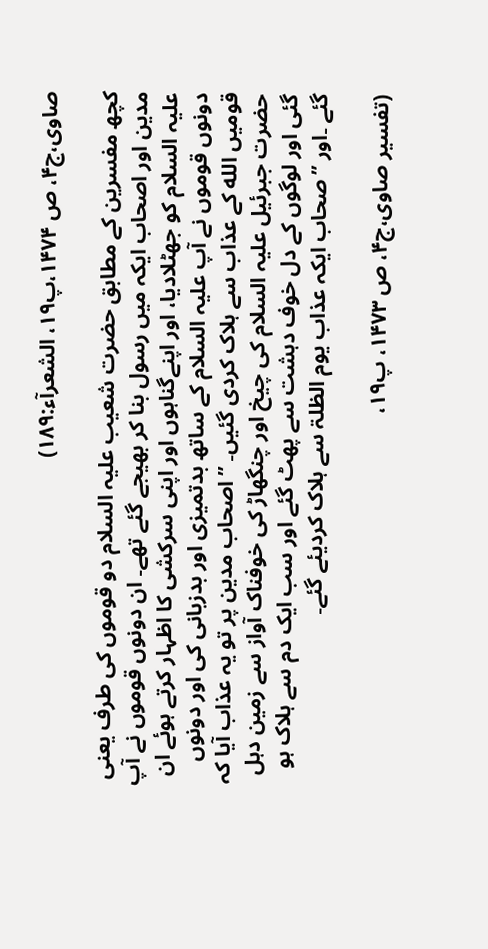صاوی،ج۴، ص ۱۴۷۴،پ۱۹، الشعرآء:۱۸۹)

کچھ مفسرین کے مطابق حضرت شعیب علیہ السلام دو قوموں کی طرف یعنی مدین اور اصحاب ایکہ میں رسول بنا کر بھیجے گئے تھے۔ ان دونوں قوموں نے آپ علیہ السلام کو جھٹلادیا، اور اپنےگناہوں اور اپنی سرکشی کا اظہار کرتے ہوئے ان دونوں قوموں نے آپ علیہ السلام کے ساتھ بدتمیزی اور بدزبانی کی اور دونوں قومیں الله کے عذاب سے ہلاک کردی گئیں۔ ”اصحاب مدین پر تو یہ عذاب آیا کہ حضرت جبرئیل علیہ السلام کی چیخ اور چنگھاڑ کی خوفناک آواز سے زمین دہل گئی اور لوگوں کے دل خوف دہشت سے پھٹ گئے اور سب ایک دم سے ہلاک ہو گئے ۔اور ”صحاب ایکہ عذاب یوم الظلۃ سے ہلاک کردیئے گئے۔

(تفسیر صاوی،ج۴، ص ۱۴۷۳، پ۱۹،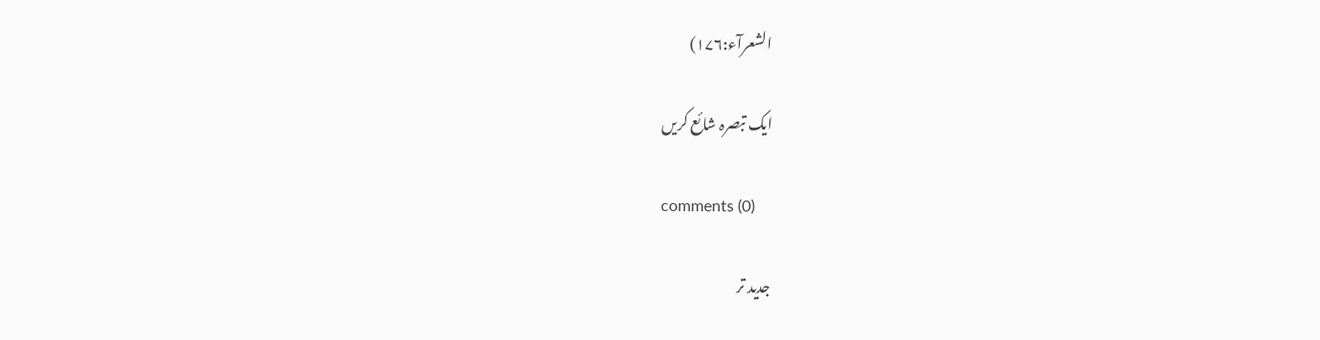الشعرآء:۱۷۶)

ایک تبصرہ شائع کریں

comments (0)

جدید تر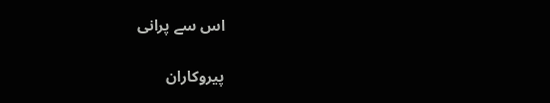اس سے پرانی

پیروکاران